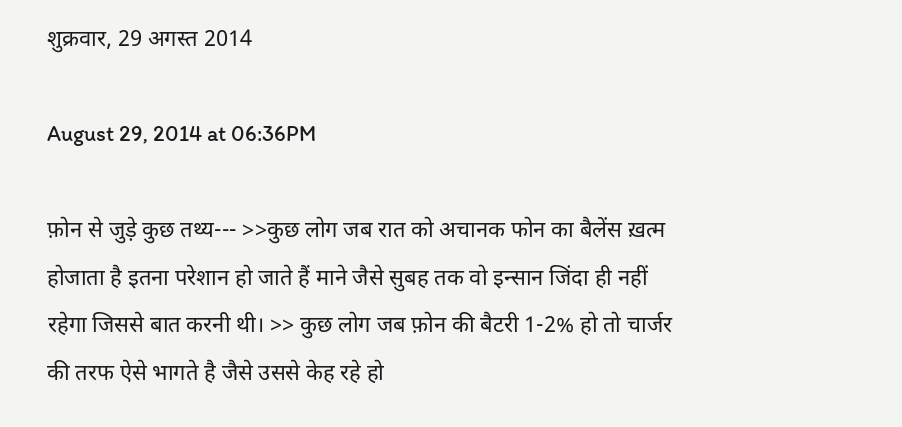शुक्रवार, 29 अगस्त 2014

August 29, 2014 at 06:36PM

फ़ोन से जुड़े कुछ तथ्य--- >>कुछ लोग जब रात को अचानक फोन का बैलेंस ख़त्म होजाता है इतना परेशान हो जाते हैं माने जैसे सुबह तक वो इन्सान जिंदा ही नहीं रहेगा जिससे बात करनी थी। >> कुछ लोग जब फ़ोन की बैटरी 1-2% हो तो चार्जर की तरफ ऐसे भागते है जैसे उससे केह रहे हो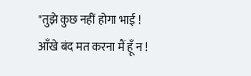"तुझे कुछ नहीं होगा भाई ! आँखे बंद मत करना मैं हूँ न !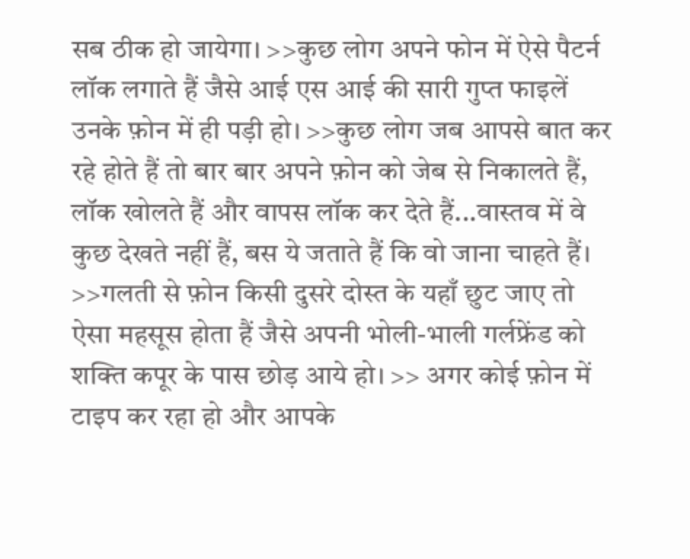सब ठीक हो जायेगा। >>कुछ लोग अपने फोन में ऐसे पैटर्न लॉक लगाते हैं जैसे आई एस आई की सारी गुप्त फाइलें उनके फ़ोन में ही पड़ी हो। >>कुछ लोग जब आपसे बात कर रहे होते हैं तो बार बार अपने फ़ोन को जेब से निकालते हैं, लॉक खोलते हैं और वापस लॉक कर देते हैं...वास्तव में वे कुछ देखते नहीं हैं, बस ये जताते हैं कि वो जाना चाहते हैं। >>गलती से फ़ोन किसी दुसरे दोस्त के यहाँ छुट जाए तो ऐसा महसूस होता हैं जैसे अपनी भोली-भाली गर्लफ्रेंड को शक्ति कपूर के पास छोड़ आये हो। >> अगर कोई फ़ोन में टाइप कर रहा हो और आपके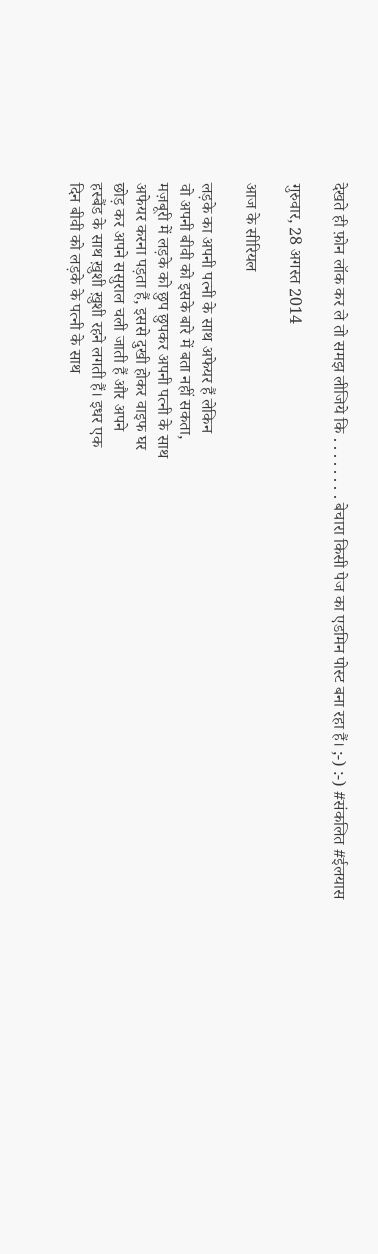देखते ही फ़ोन लॉक कर ले तो समझ लीजिये कि . . . . . . . . बेचारा किसी पेज का एडमिन पोस्ट बना रहा हैं। ;-) :-) #संकलित #ईलयास

गुरुवार, 28 अगस्त 2014

आज के सीरियल

लड़के का अपनी पत्नी के साथ अफेयर हैं लेकिन
वो अपनी बीवी को इसके बारे में बता नहीं सकता,
मज़बूरी में लड़के को छुप छुपकर अपनी पत्नी के साथ
अफेयर करना पड़ता हैं, इससे दुखी होकर वाइफ घर
छोड़ कर अपने ससुराल चली जाती हैं और अपने
हस्बैंड के साथ ख़ुशी ख़ुशी रहने लगती हैं। इधर एक
दिन बीवी को लड़के के पत्नी के साथ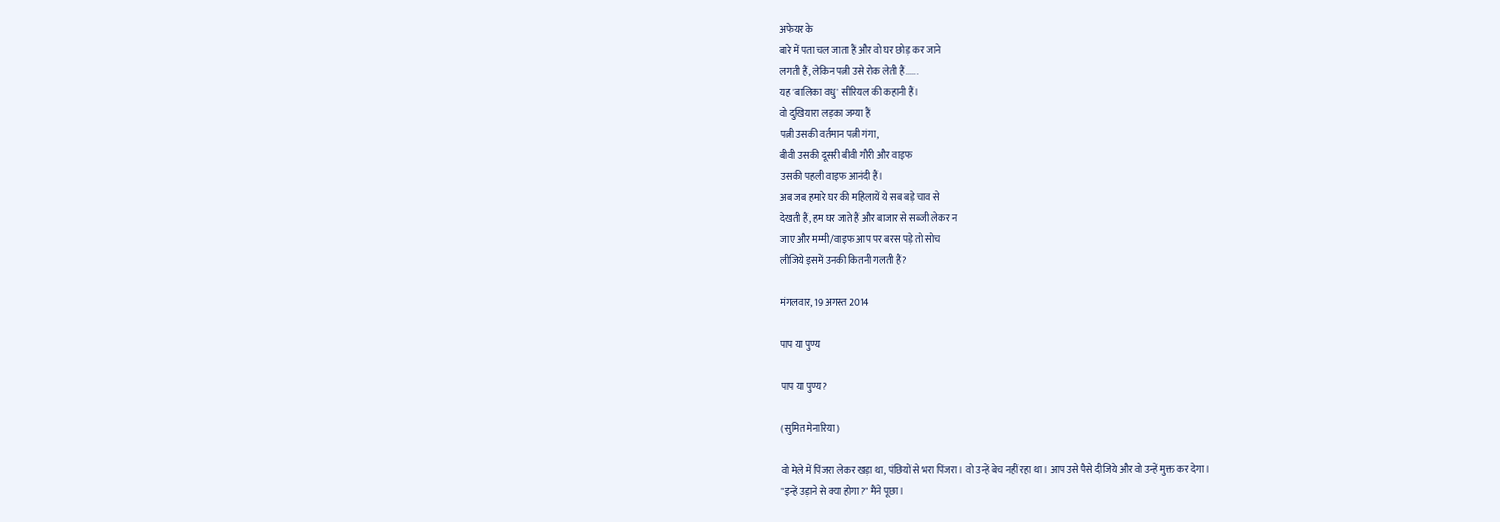अफेयर के
बारे में पता चल जाता हैं और वो घर छोड़ कर जाने
लगती हैं, लेकिन पत्नी उसे रोक लेती हैं......
यह 'बालिका वधु' सीरियल की कहानी हैं।
वो दुखियारा लड़का जग्या हैं
पत्नी उसकी वर्तमान पत्नी गंगा,
बीवी उसकी दूसरी बीवी गौरी और वाइफ
उसकी पहली वाइफ आनंदी हैं।
अब जब हमारे घर की महिलायें ये सब बड़े चाव से
देखती हैं, हम घर जाते हैं और बाजार से सब्जी लेकर न
जाए और मम्मी/वाइफ आप पर बरस पड़े तो सोच
लीजिये इसमें उनकी कितनी गलती हैं?

मंगलवार, 19 अगस्त 2014

पाप या पुण्य

पाप या पुण्य?

(सुमित मेनारिया)

वो मेले में पिंजरा लेकर खड़ा था, पंछियों से भरा पिंजरा। वो उन्हें बेच नहीं रहा था। आप उसे पैसे दीजिये और वो उन्हें मुक्त कर देगा।
"इन्हें उड़ाने से क्या होगा?" मैंने पूछा।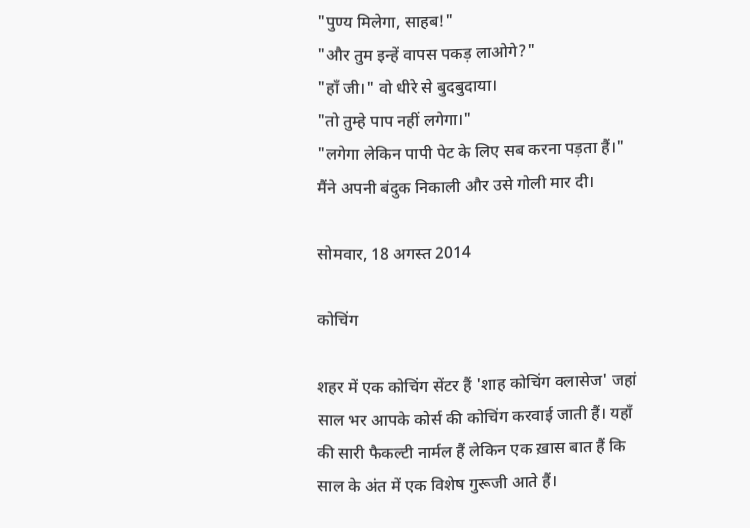"पुण्य मिलेगा, साहब!"
"और तुम इन्हें वापस पकड़ लाओगे?"
"हाँ जी।" वो धीरे से बुदबुदाया।
"तो तुम्हे पाप नहीं लगेगा।"
"लगेगा लेकिन पापी पेट के लिए सब करना पड़ता हैं।"
मैंने अपनी बंदुक निकाली और उसे गोली मार दी।

सोमवार, 18 अगस्त 2014

कोचिंग

शहर में एक कोचिंग सेंटर हैं 'शाह कोचिंग क्लासेज' जहां साल भर आपके कोर्स की कोचिंग करवाई जाती हैं। यहाँ की सारी फैकल्टी नार्मल हैं लेकिन एक ख़ास बात हैं कि साल के अंत में एक विशेष गुरूजी आते हैं।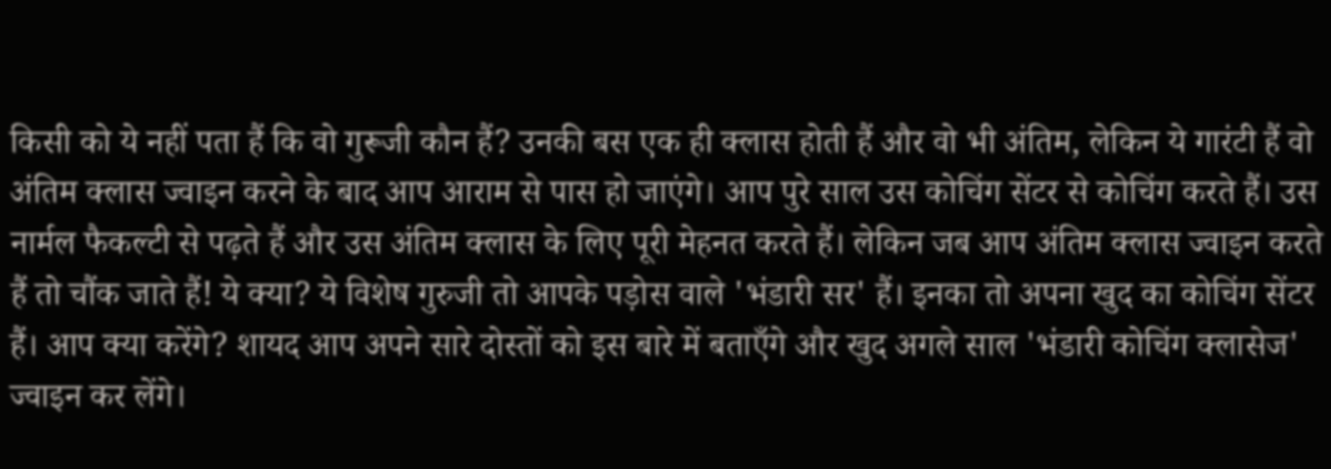किसी को ये नहीं पता हैं कि वो गुरूजी कौन हैं? उनकी बस एक ही क्लास होती हैं और वो भी अंतिम, लेकिन ये गारंटी हैं वो अंतिम क्लास ज्वाइन करने के बाद आप आराम से पास हो जाएंगे। आप पुरे साल उस कोचिंग सेंटर से कोचिंग करते हैं। उस नार्मल फैकल्टी से पढ़ते हैं और उस अंतिम क्लास के लिए पूरी मेहनत करते हैं। लेकिन जब आप अंतिम क्लास ज्वाइन करते हैं तो चौंक जाते हैं! ये क्या? ये विशेष गुरुजी तो आपके पड़ोस वाले 'भंडारी सर' हैं। इनका तो अपना खुद का कोचिंग सेंटर हैं। आप क्या करेंगे? शायद आप अपने सारे दोस्तों को इस बारे में बताएँगे और खुद अगले साल 'भंडारी कोचिंग क्लासेज' ज्वाइन कर लेंगे।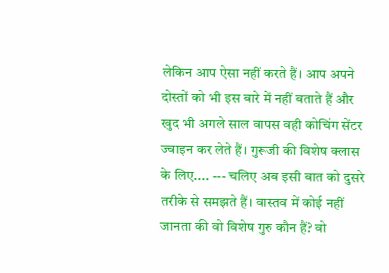लेकिन आप ऐसा नहीं करते हैं। आप अपने दोस्तों को भी इस बारे में नहीं बताते हैं और खुद भी अगले साल वापस वही कोचिंग सेंटर ज्वाइन कर लेते हैं। गुरूजी की विशेष क्लास के लिए.... --- चलिए अब इसी बात को दुसरे तरीके से समझते हैं। वास्तव में कोई नहीं जानता की वो विशेष गुरु कौन हैं? वो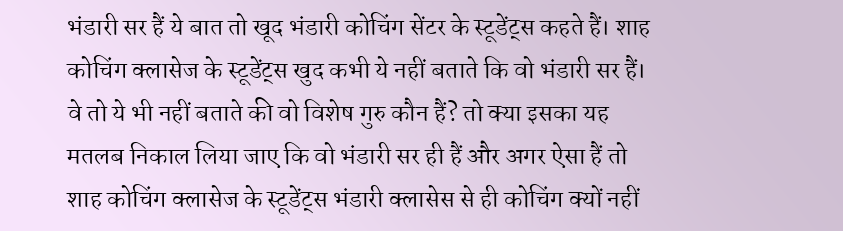भंडारी सर हैं ये बात तो खूद भंडारी कोचिंग सेंटर के स्टूडेंट्स कहते हैं। शाह कोचिंग क्लासेज के स्टूडेंट्स खुद कभी ये नहीं बताते कि वो भंडारी सर हैं। वे तो ये भी नहीं बताते की वो विशेष गुरु कौन हैं? तो क्या इसका यह मतलब निकाल लिया जाए कि वो भंडारी सर ही हैं और अगर ऐसा हैं तो शाह कोचिंग क्लासेज के स्टूडेंट्स भंडारी क्लासेस से ही कोचिंग क्यों नहीं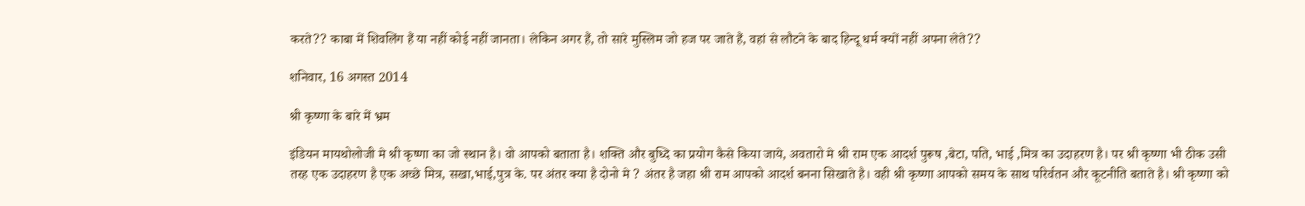करते?? काबा में शिवलिंग हैं या नहीं कोई नहीं जानता। लेकिन अगर हैं, तो सारे मुस्लिम जो हज पर जाते हैं, वहां से लौटने के बाद हिन्दू धर्म क्यों नहीं अपना लेते??

शनिवार, 16 अगस्त 2014

श्री कृष्णा के बारे में भ्रम

इंडियन मायथोलोजी मे श्री कृष्णा का जो स्थान है। वो आपको बताता है। शक्ति और बुध्दि का प्रयोग कैसे किया जाये, अवतारो मे श्री राम एक आदर्श पुरूष ,बेटा, पति, भाई ,मित्र का उदाहरण है। पर श्री कृष्णा भी ठीक उसी तरह एक उदाहरण है एक अच्छे मित्र, सखा,भाई,पुत्र के. पर अंतर क्या है दोनो मे ? अंतर है जहा श्री राम आपको आदर्श बनना सिखाते है। वही श्री कृष्णा आपको समय के साथ परिर्वतन और कूटनीति बताते है। श्री कृष्णा को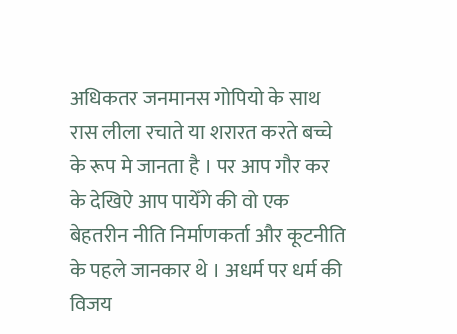अधिकतर जनमानस गोपियो के साथ रास लीला रचाते या शरारत करते बच्चे के रूप मे जानता है । पर आप गौर कर के देखिऐ आप पायेँगे की वो एक बेहतरीन नीति निर्माणकर्ता और कूटनीति के पहले जानकार थे । अधर्म पर धर्म की विजय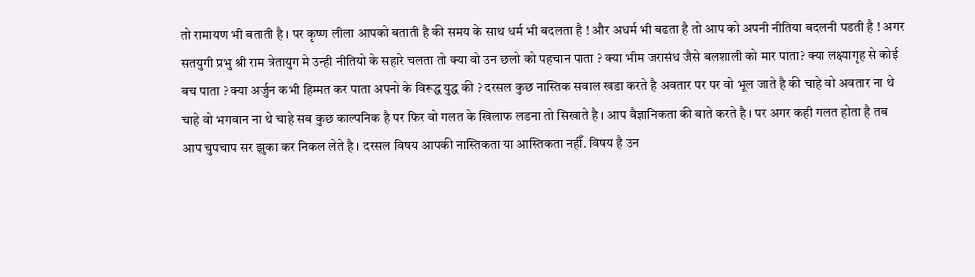तो रामायण भी बताती है । पर कृष्ण लीला आपको बताती है की समय के साथ धर्म भी बदलता है ! और अधर्म भी बढता है तो आप को अपनी नीतिया बदलनी पडती है ! अगर सतयुगी प्रभु श्री राम त्रेतायुग मे उन्ही नीतियो के सहारे चलता तो क्या वो उन छलो को पहचान पाता ? क्या भीम जरासंध जैसे बलशाली को मार पाता? क्या लक्ष्यागृह से कोई बच पाता ? क्या अर्जुन कभी हिम्मत कर पाता अपनो के विरूद्ध युद्ध की ? दरसल कुछ नास्तिक सवाल खडा करते है अवतार पर पर वो भूल जाते है की चाहे वो अवतार ना थे चाहे वो भगवान ना थे चाहे सब कुछ काल्पनिक है पर फिर वो गलत के खिलाफ लडना तो सिखाते है । आप वैज्ञानिकता की बाते करते है । पर अगर कही गलत होता है तब आप चुपचाप सर झुका कर निकल लेते है । दरसल विषय आपकी नास्तिकता या आस्तिकता नहीँ. विषय है उन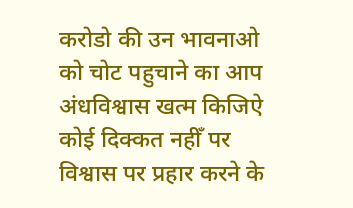करोडो की उन भावनाओ को चोट पहुचाने का आप अंधविश्वास खत्म किजिऐ कोई दिक्कत नहीँ पर विश्वास पर प्रहार करने के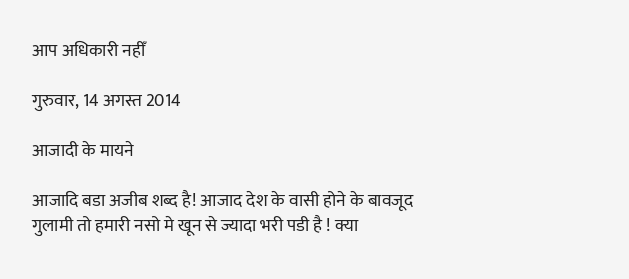आप अधिकारी नहीँ

गुरुवार, 14 अगस्त 2014

आजादी के मायने

आजादि बडा अजीब शब्द है! आजाद देश के वासी होने के बावजूद गुलामी तो हमारी नसो मे खून से ज्यादा भरी पडी है ! क्या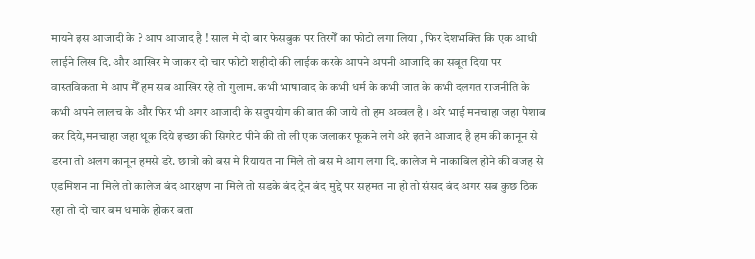मायने इस आजादी के ? आप आजाद है ! साल मे दो बार फेसबुक पर तिरगेँ का फोटो लगा लिया , फिर देशभक्ति कि एक आधी लाईने लिख दि. और आखिर मे जाकर दो चार फोटो शहीदो की लाईक करके आपने अपनी आजादि का सबूत दिया पर वास्तविकता मे आप मैँ हम सब आखिर रहे तो गुलाम. कभी भाषावाद के कभी धर्म के कभी जात के कभी दलगत राजनीति के कभी अपने लालच के और फिर भी अगर आजादी के सदुपयोग की बात की जाये तो हम अव्वल है । अरे भाई मनचाहा जहा पेशाब कर दिये,मनचाहा जहा थूक दिये इच्छा की सिगरेट पीने की तो ली एक जलाकर फूकने लगे अरे इतने आजाद है हम की कानून से डरना तो अलग कानून हमसे डरे. छात्रो को बस मे रियायत ना मिले तो बस मे आग लगा दि. कालेज मे नाकाबिल होने की वजह से एडमिशन ना मिले तो कालेज बंद आरक्षण ना मिले तो सडके बंद ट्रेन बंद मुद्दे पर सहमत ना हो तो संसद बंद अगर सब कुछ ठिक रहा तो दो चार बम धमाके होकर बता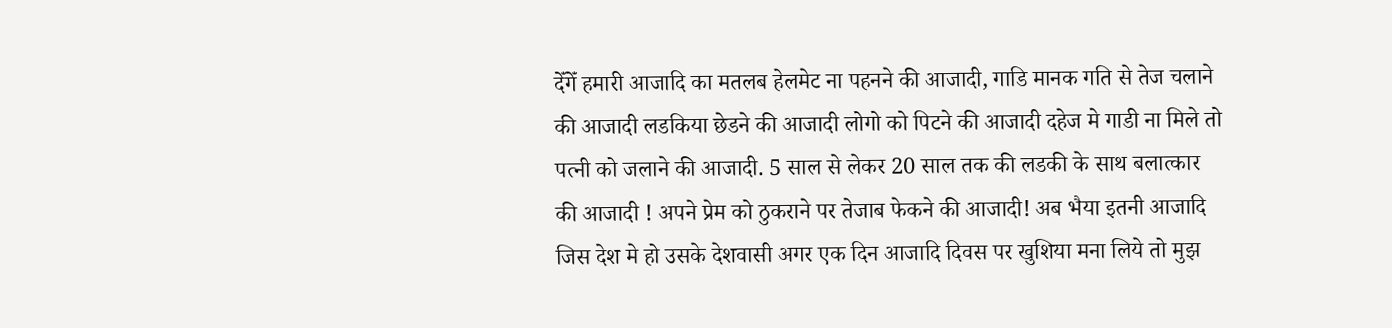देँगेँ हमारी आजादि का मतलब हेलमेट ना पहनने की आजादी, गाडि मानक गति से तेज चलाने की आजादी लडकिया छेडने की आजादी लोगो को पिटने की आजादी दहेज मे गाडी ना मिले तो पत्नी को जलाने की आजादी. 5 साल से लेकर 20 साल तक की लडकी के साथ बलात्कार की आजादी ! अपने प्रेम को ठुकराने पर तेजाब फेकने की आजादी! अब भैया इतनी आजादि जिस देश मे हो उसके देशवासी अगर एक दिन आजादि दिवस पर खुशिया मना लिये तो मुझ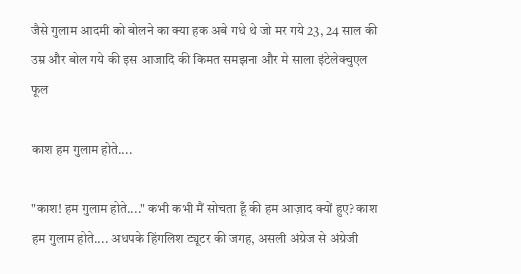जैसे गुलाम आदमी को बोलने का क्या हक अबे गधे थे जो मर गये 23, 24 साल की उम्र और बोल गये की इस आजादि की किमत समझना और मे साला इंटेलेक्चुएल फूल

काश हम गुलाम होते....

"काश! हम गुलाम होते...." कभी कभी मैं सोचता हूँ की हम आज़ाद क्यों हुए? काश हम गुलाम होते.... अधपके हिंगलिश ट्यूटर की जगह, असली अंग्रेज से अंग्रेजी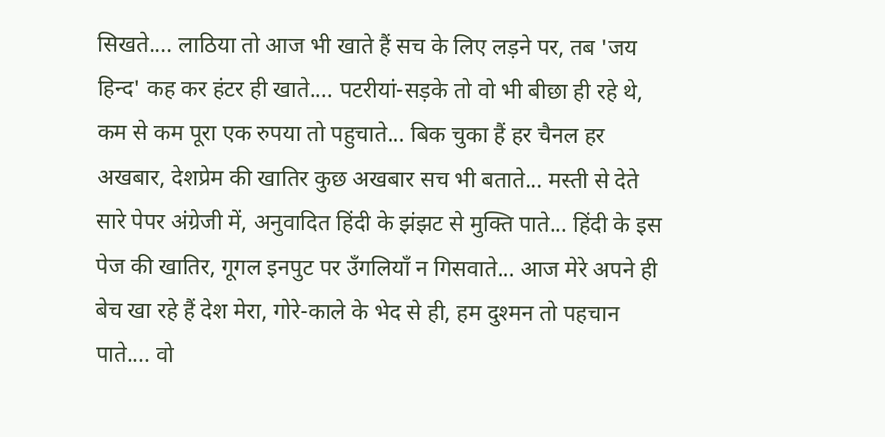सिखते.... लाठिया तो आज भी खाते हैं सच के लिए लड़ने पर, तब 'जय हिन्द' कह कर हंटर ही खाते.... पटरीयां-सड़के तो वो भी बीछा ही रहे थे, कम से कम पूरा एक रुपया तो पहुचाते... बिक चुका हैं हर चैनल हर अखबार, देशप्रेम की खातिर कुछ अखबार सच भी बताते... मस्ती से देते सारे पेपर अंग्रेजी में, अनुवादित हिंदी के झंझट से मुक्ति पाते... हिंदी के इस पेज की खातिर, गूगल इनपुट पर उँगलियाँ न गिसवाते... आज मेरे अपने ही बेच खा रहे हैं देश मेरा, गोरे-काले के भेद से ही, हम दुश्मन तो पहचान पाते.... वो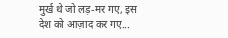मुर्ख थे जो लड़-मर गए, इस देश को आज़ाद कर गए...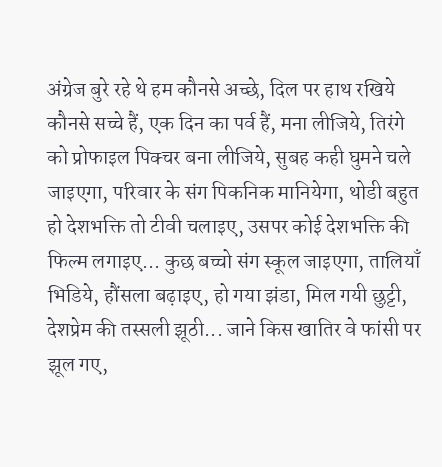अंग्रेज बुरे रहे थे हम कौनसे अच्छे, दिल पर हाथ रखिये कौनसे सच्चे हैं, एक दिन का पर्व हैं, मना लीजिये, तिरंगे को प्रोफाइल पिक्चर बना लीजिये, सुबह कही घुमने चले जाइएगा, परिवार के संग पिकनिक मानियेगा, थोडी बहुत हो देशभक्ति तो टीवी चलाइए, उसपर कोई देशभक्ति की फिल्म लगाइए... कुछ बच्चो संग स्कूल जाइएगा, तालियाँ भिडिये, हौंसला बढ़ाइए, हो गया झंडा, मिल गयी छुट्टी, देशप्रेम की तस्सली झूठी... जाने किस खातिर वे फांसी पर झूल गए,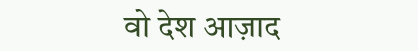वो देश आज़ाद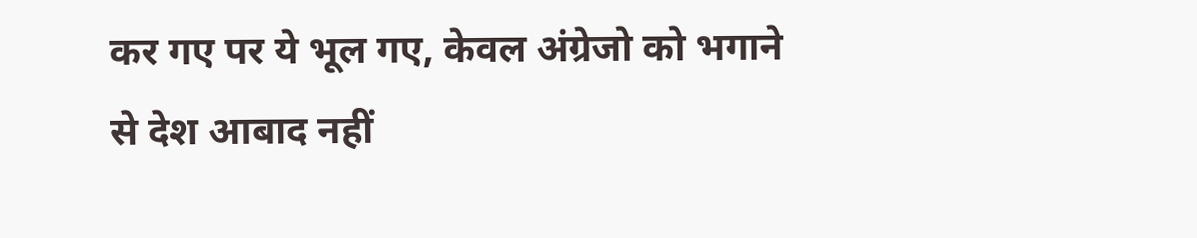कर गए पर ये भूल गए, केवल अंग्रेजो को भगाने से देश आबाद नहीं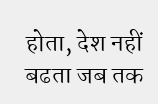होता, देश नहीं बढता जब तक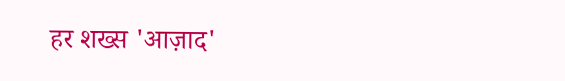हर शख्स 'आज़ाद'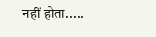नहीं होता.....